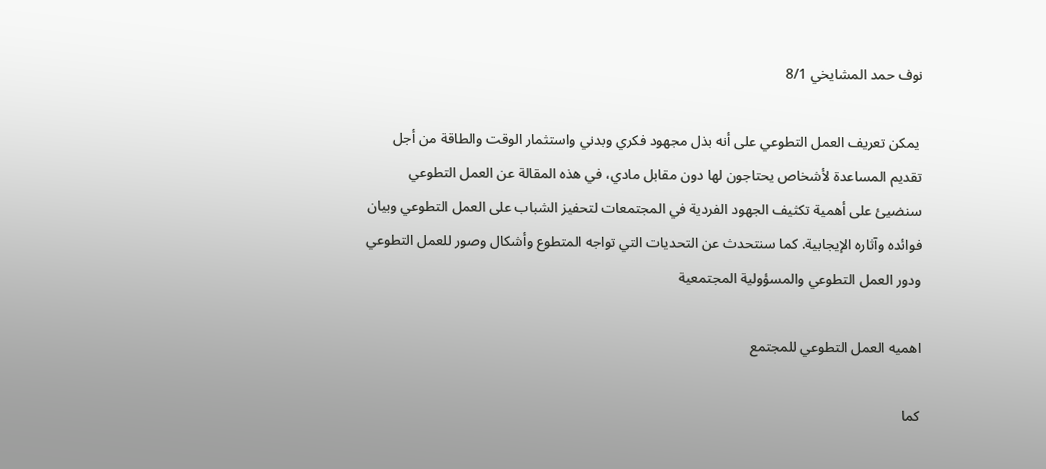نوف حمد المشايخي 8/1

 يمكن تعريف العمل التطوعي على أنه بذل مجهود فكري وبدني واستثمار الوقت والطاقة من أجل تقديم المساعدة لأشخاص يحتاجون لها دون مقابل مادي، في هذه المقالة عن العمل التطوعي سنضيئ على أهمية تكثيف الجهود الفردية في المجتمعات لتحفيز الشباب على العمل التطوعي وبيان فوائده وآثاره الإيجابية. كما سنتحدث عن التحديات التي تواجه المتطوع وأشكال وصور للعمل التطوعي ودور العمل التطوعي والمسؤولية المجتمعية

اهميه العمل التطوعي للمجتمع

كما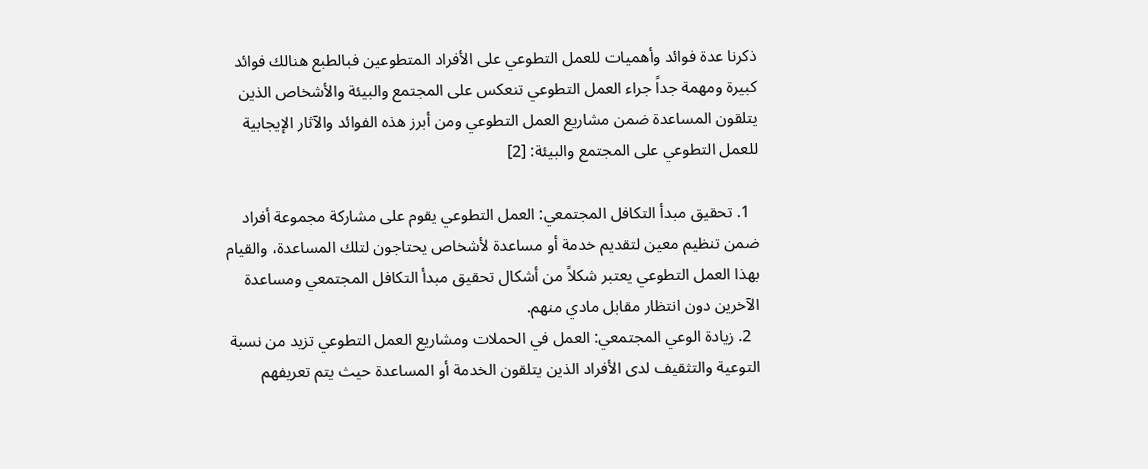ذكرنا عدة فوائد وأهميات للعمل التطوعي على الأفراد المتطوعين فبالطبع هنالك فوائد كبيرة ومهمة جداً جراء العمل التطوعي تنعكس على المجتمع والبيئة والأشخاص الذين يتلقون المساعدة ضمن مشاريع العمل التطوعي ومن أبرز هذه الفوائد والآثار الإيجابية للعمل التطوعي على المجتمع والبيئة: [2]

  1. تحقيق مبدأ التكافل المجتمعي: العمل التطوعي يقوم على مشاركة مجموعة أفراد ضمن تنظيم معين لتقديم خدمة أو مساعدة لأشخاص يحتاجون لتلك المساعدة، والقيام بهذا العمل التطوعي يعتبر شكلاً من أشكال تحقيق مبدأ التكافل المجتمعي ومساعدة الآخرين دون انتظار مقابل مادي منهم.
  2. زيادة الوعي المجتمعي: العمل في الحملات ومشاريع العمل التطوعي تزيد من نسبة التوعية والتثقيف لدى الأفراد الذين يتلقون الخدمة أو المساعدة حيث يتم تعريفهم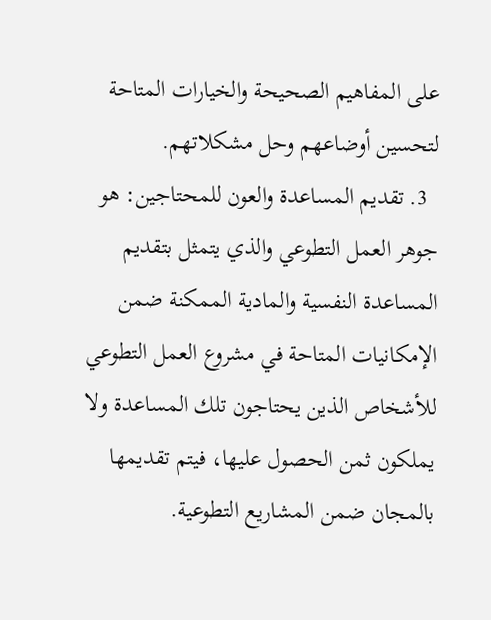على المفاهيم الصحيحة والخيارات المتاحة لتحسين أوضاعهم وحل مشكلاتهم.
  3. تقديم المساعدة والعون للمحتاجين: هو جوهر العمل التطوعي والذي يتمثل بتقديم المساعدة النفسية والمادية الممكنة ضمن الإمكانيات المتاحة في مشروع العمل التطوعي للأشخاص الذين يحتاجون تلك المساعدة ولا يملكون ثمن الحصول عليها، فيتم تقديمها بالمجان ضمن المشاريع التطوعية.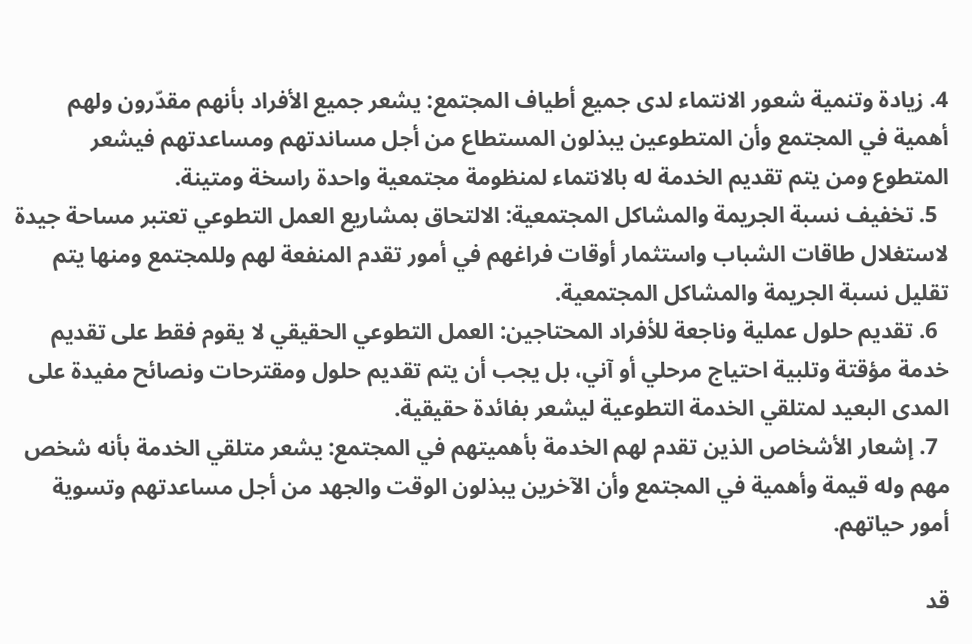4. زيادة وتنمية شعور الانتماء لدى جميع أطياف المجتمع: يشعر جميع الأفراد بأنهم مقدّرون ولهم أهمية في المجتمع وأن المتطوعين يبذلون المستطاع من أجل مساندتهم ومساعدتهم فيشعر المتطوع ومن يتم تقديم الخدمة له بالانتماء لمنظومة مجتمعية واحدة راسخة ومتينة.
  5. تخفيف نسبة الجريمة والمشاكل المجتمعية: الالتحاق بمشاريع العمل التطوعي تعتبر مساحة جيدة لاستغلال طاقات الشباب واستثمار أوقات فراغهم في أمور تقدم المنفعة لهم وللمجتمع ومنها يتم تقليل نسبة الجريمة والمشاكل المجتمعية.
  6. تقديم حلول عملية وناجعة للأفراد المحتاجين: العمل التطوعي الحقيقي لا يقوم فقط على تقديم خدمة مؤقتة وتلبية احتياج مرحلي أو آني، بل يجب أن يتم تقديم حلول ومقترحات ونصائح مفيدة على المدى البعيد لمتلقي الخدمة التطوعية ليشعر بفائدة حقيقية.
  7. إشعار الأشخاص الذين تقدم لهم الخدمة بأهميتهم في المجتمع: يشعر متلقي الخدمة بأنه شخص مهم وله قيمة وأهمية في المجتمع وأن الآخرين يبذلون الوقت والجهد من أجل مساعدتهم وتسوية أمور حياتهم.

قد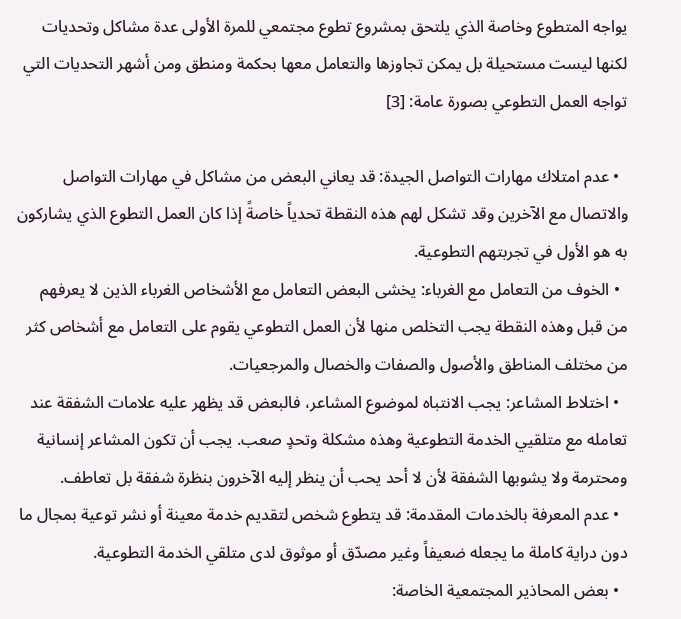يواجه المتطوع وخاصة الذي يلتحق بمشروع تطوع مجتمعي للمرة الأولى عدة مشاكل وتحديات لكنها ليست مستحيلة بل يمكن تجاوزها والتعامل معها بحكمة ومنطق ومن أشهر التحديات التي تواجه العمل التطوعي بصورة عامة: [3]

  • عدم امتلاك مهارات التواصل الجيدة: قد يعاني البعض من مشاكل في مهارات التواصل والاتصال مع الآخرين وقد تشكل لهم هذه النقطة تحدياً خاصةً إذا كان العمل التطوع الذي يشاركون به هو الأول في تجربتهم التطوعية.
  • الخوف من التعامل مع الغرباء: يخشى البعض التعامل مع الأشخاص الغرباء الذين لا يعرفهم من قبل وهذه النقطة يجب التخلص منها لأن العمل التطوعي يقوم على التعامل مع أشخاص كثر من مختلف المناطق والأصول والصفات والخصال والمرجعيات.
  • اختلاط المشاعر: يجب الانتباه لموضوع المشاعر، فالبعض قد يظهر عليه علامات الشفقة عند تعامله مع متلقيي الخدمة التطوعية وهذه مشكلة وتحدٍ صعب. يجب أن تكون المشاعر إنسانية ومحترمة ولا يشوبها الشفقة لأن لا أحد يحب أن ينظر إليه الآخرون بنظرة شفقة بل تعاطف.
  • عدم المعرفة بالخدمات المقدمة: قد يتطوع شخص لتقديم خدمة معينة أو نشر توعية بمجال ما دون دراية كاملة ما يجعله ضعيفاً وغير مصدّق أو موثوق لدى متلقي الخدمة التطوعية.
  • بعض المحاذير المجتمعية الخاصة: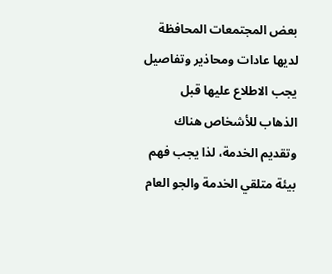بعض المجتمعات المحافظة لديها عادات ومحاذير وتفاصيل يجب الاطلاع عليها قبل الذهاب للأشخاص هناك وتقديم الخدمة، لذا يجب فهم بيئة متلقي الخدمة والجو العام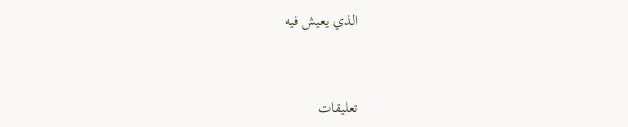الذي يعيش فيه


تعليقات